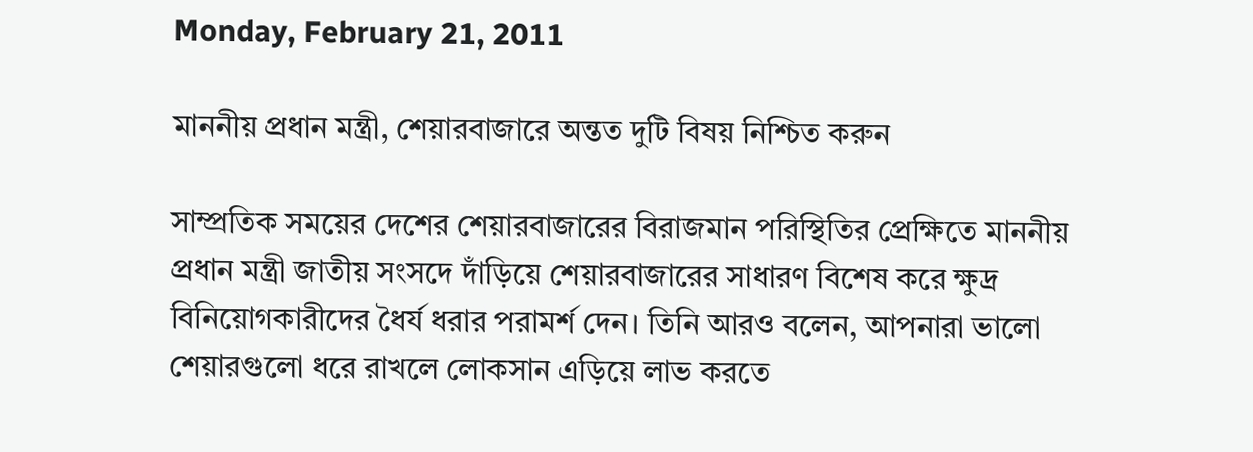Monday, February 21, 2011

মাননীয় প্রধান মন্ত্রী, শেয়ারবাজারে অন্তত দুটি বিষয় নিশ্চিত করুন

সাম্প্রতিক সময়ের দেশের শেয়ারবাজারের বিরাজমান পরিস্থিতির প্রেক্ষিতে মাননীয় প্রধান মন্ত্রী জাতীয় সংসদে দাঁড়িয়ে শেয়ারবাজারের সাধারণ বিশেষ করে ক্ষুদ্র বিনিয়োগকারীদের ধৈর্য ধরার পরামর্শ দেন। তিনি আরও বলেন, আপনারা ভালো শেয়ারগুলো ধরে রাখলে লোকসান এড়িয়ে লাভ করতে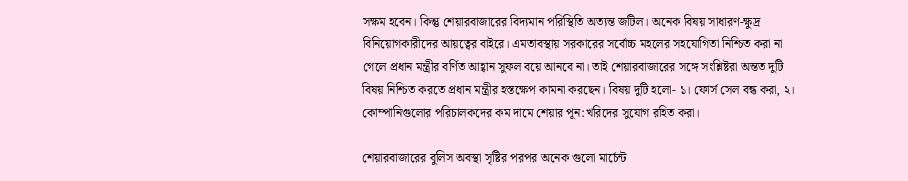সক্ষম হবেন। কিন্তু শেয়ারবাজারের বিদ্যমান পরিস্থিতি অত্যন্ত জটিল। অনেক বিষয় সাধারণ-ক্ষুদ্র বিনিয়োগকারীদের আয়ত্বের বাইরে। এমতাবস্থায় সরকারের সর্বোচ্চ মহলের সহযোগিতা নিশ্চিত করা না গেলে প্রধান মন্ত্রীর বর্ণিত আহ্বান সুফল বয়ে আনবে না। তাই শেয়ারবাজারের সঙ্গে সংশ্লিষ্টরা অন্তত দুটি বিষয় নিশ্চিত করতে প্রধান মন্ত্রীর হস্তক্ষেপ কামনা করছেন। বিষয় দুটি হলো- ১। ফোর্স সেল বন্ধ করা, ২। কোম্পানিগুলোর পরিচালকদের কম দামে শেয়ার পূন:খরিদের সুযোগ রহিত করা।

শেয়ারবাজারের বুলিস অবস্থা সৃষ্টির পরপর অনেক গুলো মার্চেন্ট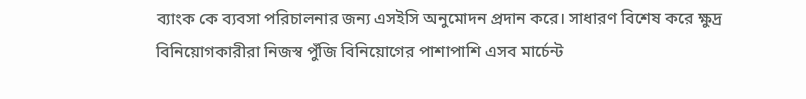ব্যাংক কে ব্যবসা পরিচালনার জন্য এসইসি অনুমোদন প্রদান করে। সাধারণ বিশেষ করে ক্ষুদ্র বিনিয়োগকারীরা নিজস্ব পুঁজি বিনিয়োগের পাশাপাশি এসব মার্চেন্ট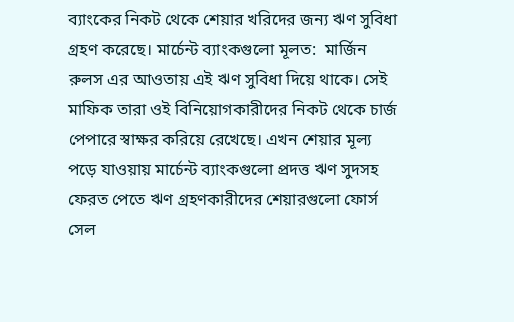ব্যাংকের নিকট থেকে শেয়ার খরিদের জন্য ঋণ সুবিধা গ্রহণ করেছে। মার্চেন্ট ব্যাংকগুলো মূলত:  মার্জিন রুলস এর আওতায় এই ঋণ সুবিধা দিয়ে থাকে। সেই মাফিক তারা ওই বিনিয়োগকারীদের নিকট থেকে চার্জ পেপারে স্বাক্ষর করিয়ে রেখেছে। এখন শেয়ার মূল্য পড়ে যাওয়ায় মার্চেন্ট ব্যাংকগুলো প্রদত্ত ঋণ সুদসহ ফেরত পেতে ঋণ গ্রহণকারীদের শেয়ারগুলো ফোর্স সেল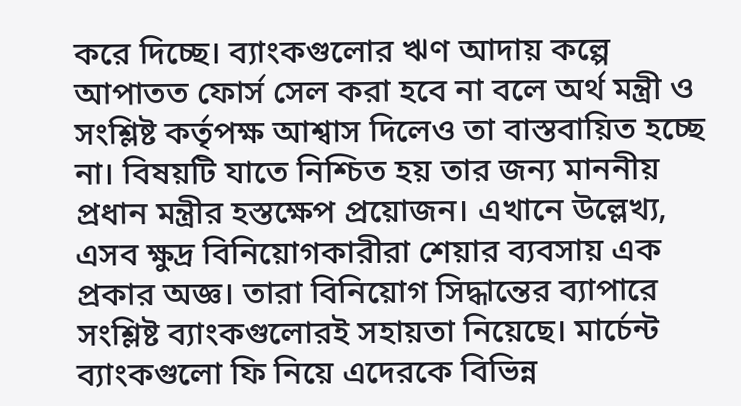করে দিচ্ছে। ব্যাংকগুলোর ঋণ আদায় কল্পে আপাতত ফোর্স সেল করা হবে না বলে অর্থ মন্ত্রী ও সংশ্লিষ্ট কর্তৃপক্ষ আশ্বাস দিলেও তা বাস্তবায়িত হচ্ছে না। বিষয়টি যাতে নিশ্চিত হয় তার জন্য মাননীয় প্রধান মন্ত্রীর হস্তক্ষেপ প্রয়োজন। এখানে উল্লেখ্য, এসব ক্ষুদ্র বিনিয়োগকারীরা শেয়ার ব্যবসায় এক প্রকার অজ্ঞ। তারা বিনিয়োগ সিদ্ধান্তের ব্যাপারে সংশ্লিষ্ট ব্যাংকগুলোরই সহায়তা নিয়েছে। মার্চেন্ট ব্যাংকগুলো ফি নিয়ে এদেরকে বিভিন্ন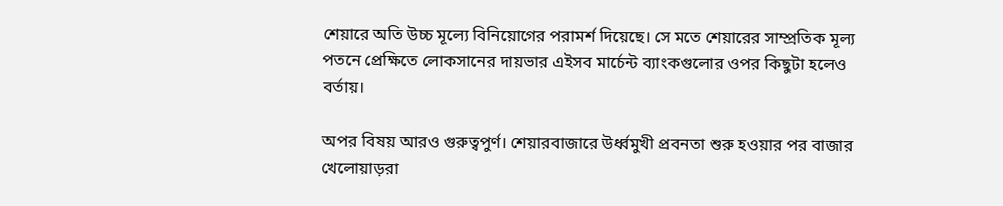শেয়ারে অতি উচ্চ মূল্যে বিনিয়োগের পরামর্শ দিয়েছে। সে মতে শেয়ারের সাম্প্রতিক মূল্য পতনে প্রেক্ষিতে লোকসানের দায়ভার এইসব মার্চেন্ট ব্যাংকগুলোর ওপর কিছুটা হলেও বর্তায়।

অপর বিষয় আরও গুরুত্বপুর্ণ। শেয়ারবাজারে উর্ধ্বমুখী প্রবনতা শুরু হওয়ার পর বাজার খেলোয়াড়রা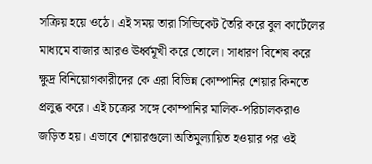সক্রিয় হয়ে ওঠে। এই সময় তারা সিন্ডিকেট তৈরি করে বুল কার্টেলের মাধ্যমে বাজার আরও ঊর্ধ্বমূখী করে তোলে। সাধারণ বিশেষ করে ক্ষুদ্র বিনিয়োগকারীদের কে এরা বিভিন্ন কোম্পানির শেয়ার কিনতে প্রলুব্ধ করে। এই চক্রের সঙ্গে কোম্পানির মালিক-পরিচালকরাও জড়িত হয়। এভাবে শেয়ারগুলো অতিমুল্যায়িত হওয়ার পর ওই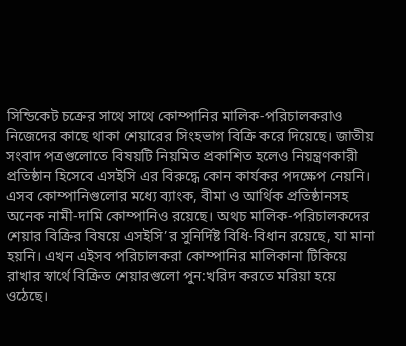সিন্ডিকেট চক্রের সাথে সাথে কোম্পানির মালিক-পরিচালকরাও নিজেদের কাছে থাকা শেয়ারের সিংহভাগ বিক্রি করে দিয়েছে। জাতীয় সংবাদ পত্রগুলোতে বিষয়টি নিয়মিত প্রকাশিত হলেও নিয়ন্ত্রণকারী প্রতিষ্ঠান হিসেবে এসইসি এর বিরুদ্ধে কোন কার্যকর পদক্ষেপ নেয়নি। এসব কোম্পানিগুলোর মধ্যে ব্যাংক, বীমা ও আর্থিক প্রতিষ্ঠানসহ অনেক নামী-দামি কোম্পানিও রয়েছে। অথচ মালিক-পরিচালকদের শেয়ার বিক্রির বিষয়ে এসইসি’র সুনির্দিষ্ট বিধি-বিধান রয়েছে, যা মানা হয়নি। এখন এইসব পরিচালকরা কোম্পানির মালিকানা টিকিয়ে রাখার স্বার্থে বিক্রিত শেয়ারগুলো পুন:খরিদ করতে মরিয়া হয়ে ওঠেছে।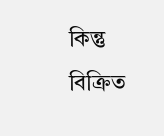কিন্তু বিক্রিত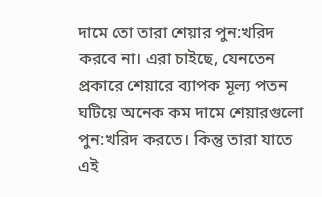দামে তো তারা শেয়ার পুন:খরিদ করবে না। এরা চাইছে, যেনতেন প্রকারে শেয়ারে ব্যাপক মূল্য পতন ঘটিয়ে অনেক কম দামে শেয়ারগুলো পুন:খরিদ করতে। কিন্তু তারা যাতে এই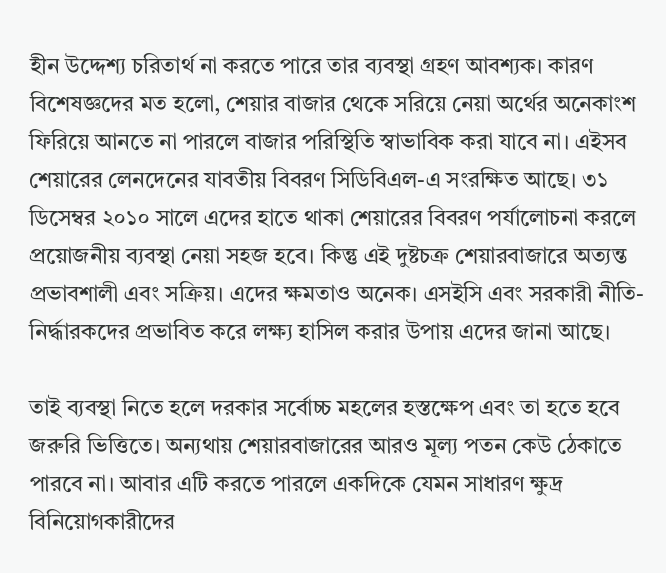হীন উদ্দেশ্য চরিতার্থ না করতে পারে তার ব্যবস্থা গ্রহণ আবশ্যক। কারণ বিশেষজ্ঞদের মত হলো, শেয়ার বাজার থেকে সরিয়ে নেয়া অর্থের অনেকাংশ ফিরিয়ে আনতে না পারলে বাজার পরিস্থিতি স্বাভাবিক করা যাবে না। এইসব শেয়ারের লেনদেনের যাবতীয় বিবরণ সিডিবিএল-এ সংরক্ষিত আছে। ৩১ ডিসেম্বর ২০১০ সালে এদের হাতে থাকা শেয়ারের বিবরণ পর্যালোচনা করলে প্রয়োজনীয় ব্যবস্থা নেয়া সহজ হবে। কিন্তু এই দুষ্টচক্র শেয়ারবাজারে অত্যন্ত প্রভাবশালী এবং সক্রিয়। এদের ক্ষমতাও অনেক। এসইসি এবং সরকারী নীতি-নির্দ্ধারকদের প্রভাবিত করে লক্ষ্য হাসিল করার উপায় এদের জানা আছে।

তাই ব্যবস্থা নিতে হলে দরকার সর্বোচ্চ মহলের হস্তক্ষেপ এবং তা হতে হবে জরুরি ভিত্তিতে। অন্যথায় শেয়ারবাজারের আরও মূল্য পতন কেউ ঠেকাতে পারবে না। আবার এটি করতে পারলে একদিকে যেমন সাধারণ ক্ষুদ্র বিনিয়োগকারীদের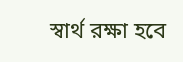স্বার্থ রক্ষা হবে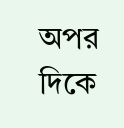অপর দিকে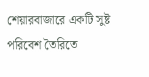শেয়ারবাজারে একটি সুষ্ট পরিবেশ তৈরিতে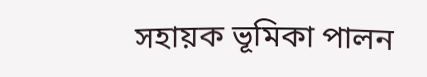সহায়ক ভূমিকা পালন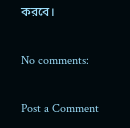করবে।

No comments:

Post a Comment